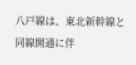八戸線は、東北新幹線と同線開通に伴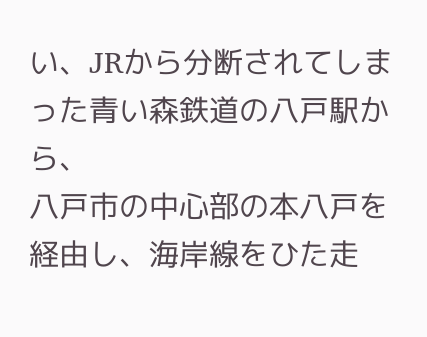い、JRから分断されてしまった青い森鉄道の八戸駅から、
八戸市の中心部の本八戸を経由し、海岸線をひた走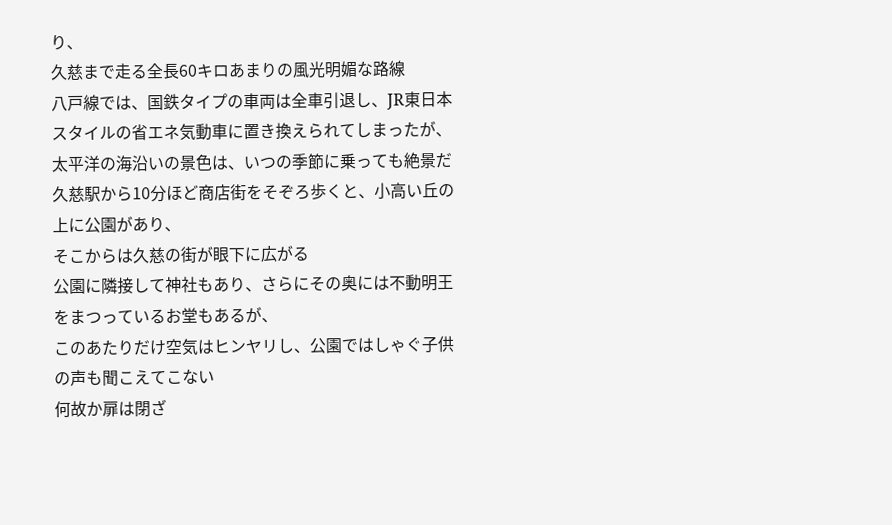り、
久慈まで走る全長60キロあまりの風光明媚な路線
八戸線では、国鉄タイプの車両は全車引退し、JR東日本スタイルの省エネ気動車に置き換えられてしまったが、
太平洋の海沿いの景色は、いつの季節に乗っても絶景だ
久慈駅から10分ほど商店街をそぞろ歩くと、小高い丘の上に公園があり、
そこからは久慈の街が眼下に広がる
公園に隣接して神社もあり、さらにその奥には不動明王をまつっているお堂もあるが、
このあたりだけ空気はヒンヤリし、公園ではしゃぐ子供の声も聞こえてこない
何故か扉は閉ざ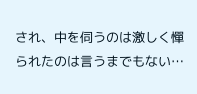され、中を伺うのは激しく憚られたのは言うまでもない…